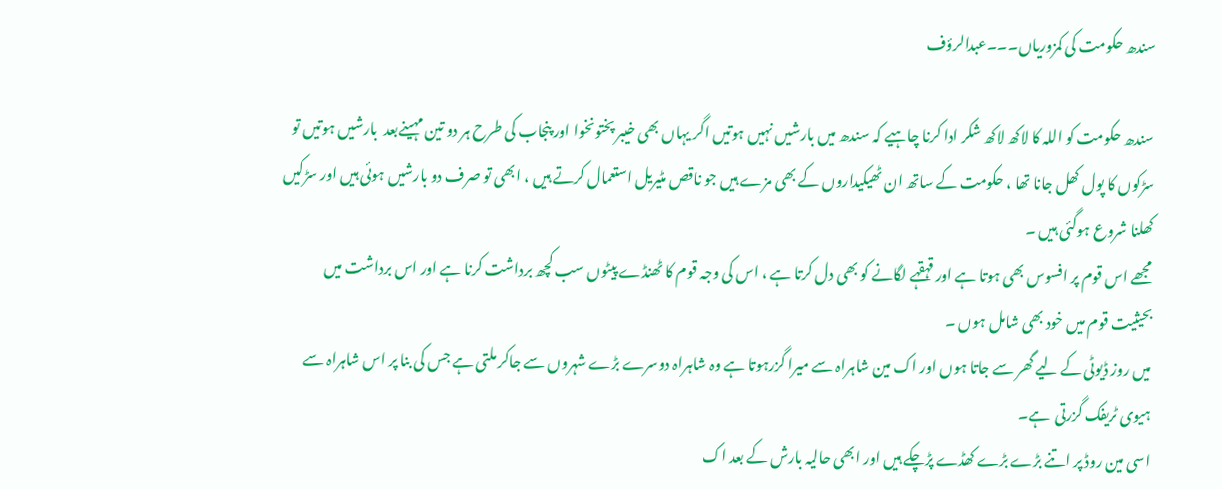سندھ حکومت کی کمزوریاں۔۔۔عبدالرؤف

سندھ حکومت کو اللہ کا لاکھ لاکھ شکر ادا کرنا چاہیے کہ سندھ میں بارشیں نہیں ہوتیں اگر یہاں بھی خیبر پختونخوا اور پنجاب کی طرح ہر دو تین مہینےبعد  بارشیں ہوتیں تو سڑکوں کا پول کھل جانا تھا ، حکومت کے ساتھ ان ٹھیکیداروں کے بھی مزے ہیں جو ناقص مٹیریل استعمال کرتے ہیں ، ابھی تو صرف دو بارشیں ہوئی ہیں اور سڑکیں کھلنا شروع ہوگئی ہیں ۔
مجھے اس قوم پر افسوس بھی ہوتا ہے اور قہقہے لگانے کو بھی دل کرتا ہے ، اس کی وجہ قوم کا ٹھنڈے پیٹوں سب کچھ برداشت کرنا ہے اور اس برداشت میں بحیثیت قوم میں خود بھی شامل ہوں ۔
میں روز ڈیوٹی کے لیے گھر سے جاتا ہوں اور اک مین شاہراہ سے میرا گزرہوتا ہے وہ شاہراہ دوسرے بڑے شہروں سے جاکر ملتی ہے جس کی بنا پر اس شاہراہ سے ہیوی ٹریفک گزرتی  ہے۔
اسی مین روڈ پر اتنے بڑے بڑے کھڈے پڑچکے ہیں اور ابھی حالیہ بارش کے بعد اک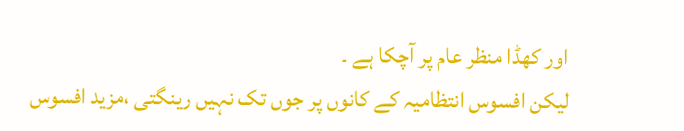اور کھڈا منظر عام پر آچکا ہے ۔
لیکن افسوس انتظامیہ کے کانوں پر جوں تک نہیں رینگتی ،مزید افسوس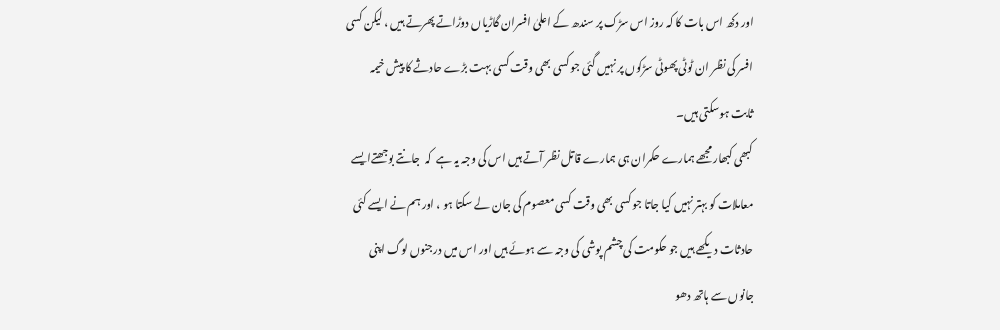اور دکھ اس بات کا کہ روز اس سڑک پر سندھ کے اعلیٰ افسران گاڑیاں دوڑاتے پھرتے ہیں ، لیکن کسی افسر کی نظر ان ٹوٹی پھوٹی سڑکوں پر نہیں گئی جو کسی بھی وقت کسی بہت بڑے حادثے کا پیش خیمہ ثابت ہوسکتی ہیں۔
کبھی کبھار مجھے ہمارے حکمران ہی ہمارے قاتل نظر آتے ہیں اس کی وجہ یہ ہے  کہ  جانتے بوجھتےایسے معاملات کو بہتر نہیں کیا جاتا جو کسی بھی وقت کسی معصوم کی جان لے سکتا ہو ، اور ہم نے ایسے کئی حادثات دیکھے ہیں جو حکومت کی چشم پوشی کی وجہ سے ہوئے ہیں اور اس میں درجنوں لوگ اپنی جانوں سے ہاتھ دھو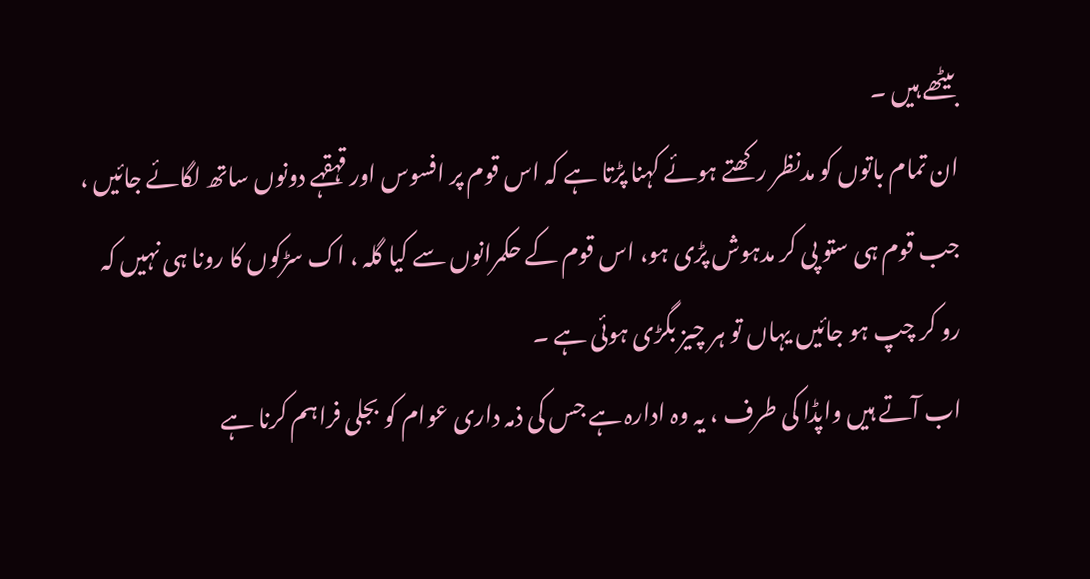بیٹھے ہیں ۔
ان تمام باتوں کو مدنظر رکھتے ہوئے کہنا پڑتا ہے کہ اس قوم پر افسوس اور قہقہے دونوں ساتھ لگائے جائیں ، جب قوم ہی ستو پی کر مدہوش پڑی ہو، اس قوم کے حکمرانوں سے کیا گلہ ، اک سڑکوں کا رونا ہی نہیں کہ رو کر چپ ہو جائیں یہاں تو ہر چیز بگڑی ہوئی ہے ۔
اب آتے ہیں واپڈا کی طرف ، یہ وہ ادارہ ہے جس کی ذمہ داری عوام کو بجلی فراہم کرنا ہے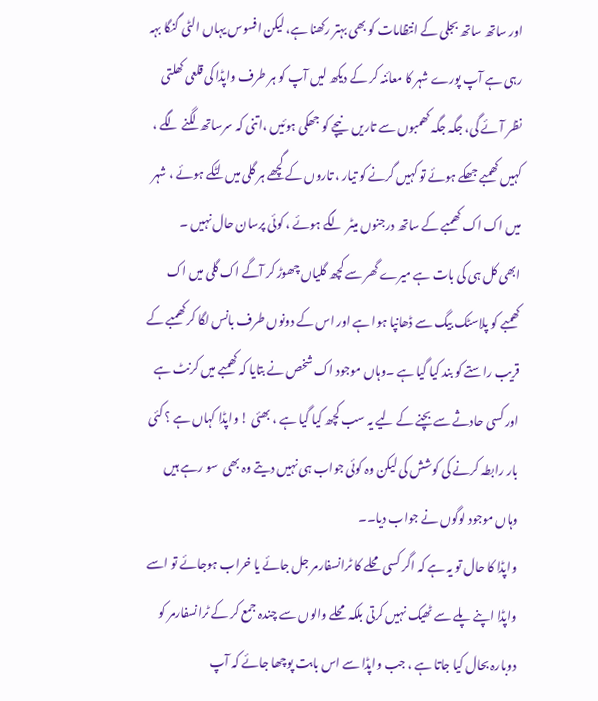اور ساتھ ساتھ بجلی کے انتظامات کو بھی بہتر رکھنا ہے، لیکن افسوس یہاں الٹی گنگا بہہ رہی ہے آپ پورے شہر کا معائنہ کر کے دیکھ لیں آپ کو ہر طرف واپڈا کی قلعی کھلتی نظر آئے گی، جگہ جگہ کھمبوں سے تاریں  نیچے کو جھکی ہوئیں ،اتنی کہ سرساتھ  لگنے لگے ، کہیں کھمبے جھکے ہوئے تو کہیں گرنے کو تیار ، تاروں کے گچھے ہر گلی میں لٹکے ہوئے ، شہر میں اک اک کھمبے کے ساتھ درجنوں میٹر  لگے ہوئے ، کوئی پرسان حال نہیں ۔
ابھی کل ہی کی بات ہے میرے گھر سے کچھ گلیاں چھوڑ کر آگے اک گلی میں اک کھمبے کو پلاسٹک بیگ سے ڈھانپا ہوا ہے اور اس کے دونوں طرف بانس لگا کر کھمبے کے قریب راستے کو بند کیا گیا ہے ۔وہاں موجود اک شخص نے بتایا کہ کھمبے میں کرنٹ ہے اور کسی حادثے سے بچنے کے لیے یہ سب کچھ کیا گیا ہے ، بھئی ! واپڈا کہاں ہے ؟ کئی بار رابطہ کرنے کی کوشش کی لیکن وہ کوئی جواب ہی نہیں دیتے وہ بھی  سو رہے ہیں وہاں موجود لوگوں نے جواب دیا۔۔
واپڈا کا حال تو یہ ہے کہ اگر کسی محلے کا ٹرانسفارمر جل جائے یا خراب ہوجائے تو اسے واپڈا اپنے پلے سے ٹھیک نہیں کرتی بلکہ محلے والوں سے چندہ جمع کر کے ٹرانسفارمر کو دوبارہ بحال کیا جاتا ہے ، جب واپڈا سے اس بابت پوچھا جائے کہ آپ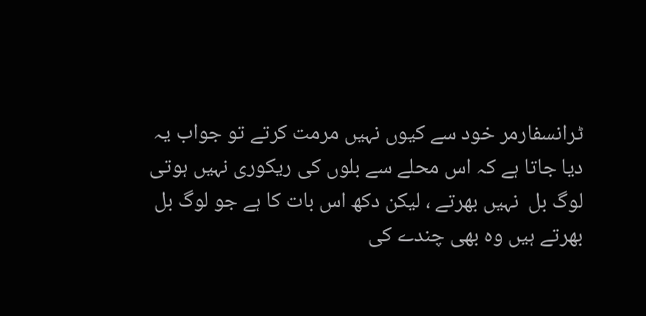ٹرانسفارمر خود سے کیوں نہیں مرمت کرتے تو جواب یہ دیا جاتا ہے کہ اس محلے سے بلوں کی ریکوری نہیں ہوتی لوگ بل  نہیں بھرتے ، لیکن دکھ اس بات کا ہے جو لوگ بل بھرتے ہیں وہ بھی چندے کی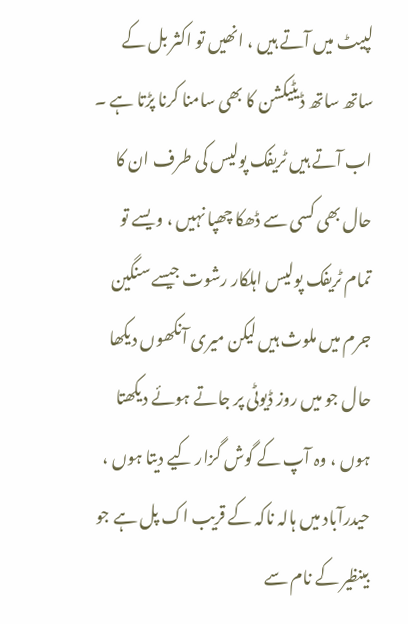لپیٹ میں آتے ہیں ، انھیں تو اکثر بل کے ساتھ ساتھ ڈیٹیکشن کا بھی سامنا کرنا پڑتا ہے ۔
اب آتے ہیں ٹریفک پولیس کی طرف ان کا حال بھی کسی سے ڈھکا چھپا نہیں ، ویسے تو تمام ٹریفک پولیس اہلکار رشوت جیسے سنگین جرم میں ملوث ہیں لیکن میری آنکھوں دیکھا حال جو میں روز ڈیوٹی پر جاتے ہوئے دیکھتا ہوں ، وہ آپ کے گوش گزار کیے دیتا ہوں ،
حیدرآباد میں ہالہ ناکہ کے قریب اک پل ہے جو بینظیر کے نام سے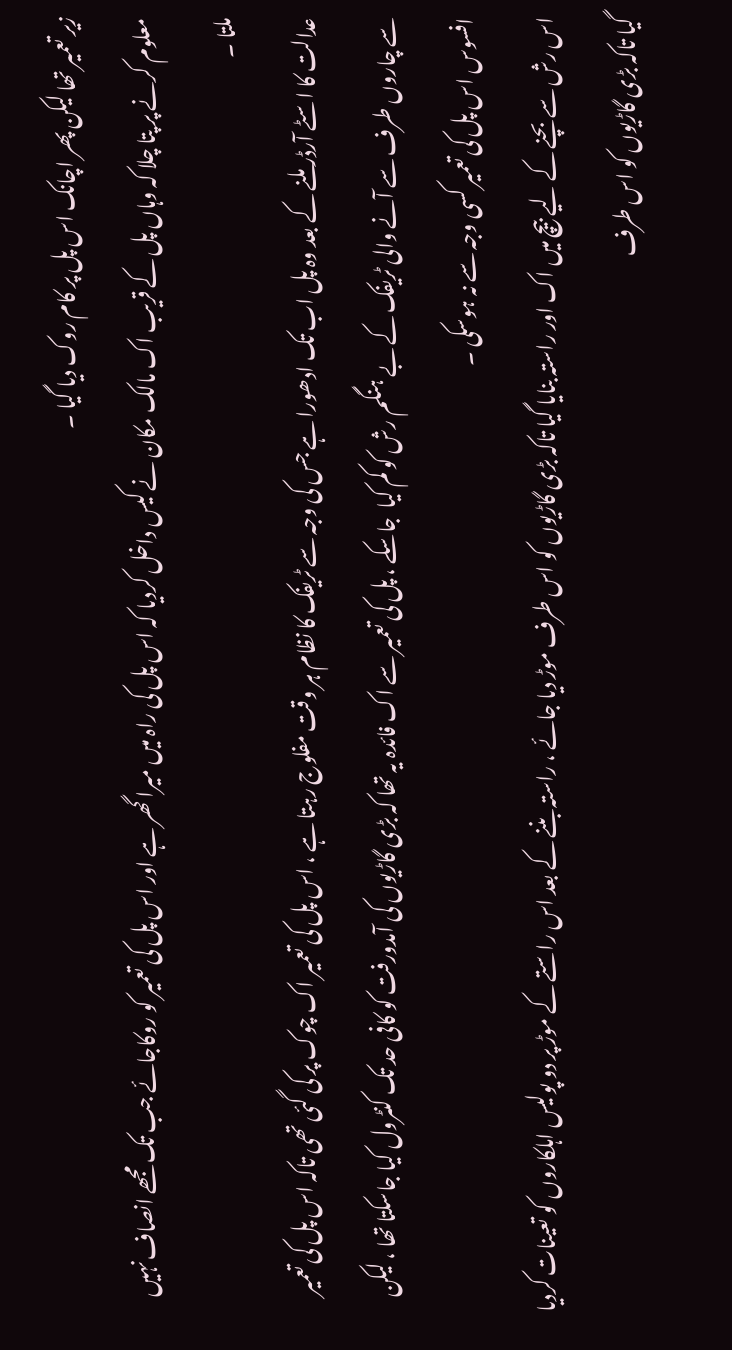زیر تعمیر تھا لیکن پھر اچانک اس پل پر کام روک دیا گیا ۔
معلوم کرنے پر پتا چلا کہ وہاں پل کے قریب اک مالک مکان نے کیس داخل کردیا کہ اس پل کی راہ میں میرا گھر ہے اور اس پل کی تعمیر کو روکاجائے جب تک مجھے انصاف نہیں ملتا ۔
عدالت کا اسٹے آرڈر ملنے کے بعد وہ پل اب تک ادھورا ہے جس کی وجہ سے ٹریفک کا نظام ہر وقت مفلوج رہتا ہے ، اس پل کی تعمیر اک چوک پر کی گئی تھی تاکہ اس پل کی تعمیر سے چاروں طرف سے آنے والی ٹریفک کے بے ہنگم رش کو کم کیا  جاسکے ، پل کی تعمیر سے اک فائدہ یہ تھا کہ بڑی گاڑیوں کی آمدورفت کو کافی حد تک کنٹرول کیا جاسکتا تھا ، لیکن افسوس اس پل کی تعمیر کسی وجہ سے نہ ہوسکی ۔
اس رش سے بچنے کے لیے بیچ میں اک اور راستہ بنایا گیا تاکہ بڑی گاڑیوں کو اس طرف موڑ دیا جائے ، راستہ بننے کے بعد اس راستے کے موڑ پر دو پولیس اہلکاروں کو تعینات کردیا گیا تاکہ بڑی گاڑیوں کو اس طرف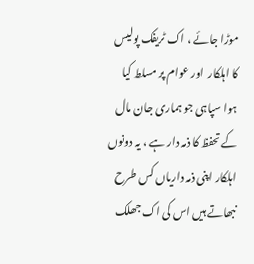موڑا جائے ، اک ٹریفک پولیس کا اہلکار  اور عوام پر مسلط کیا ہوا سپاہی جو ہماری جان مال کے تحفظ کا ذمہ دار ہے ، یہ دونوں اہلکار اپنی ذمہ داریاں کس طرح نبھاتے ہیں اس کی اک جھلک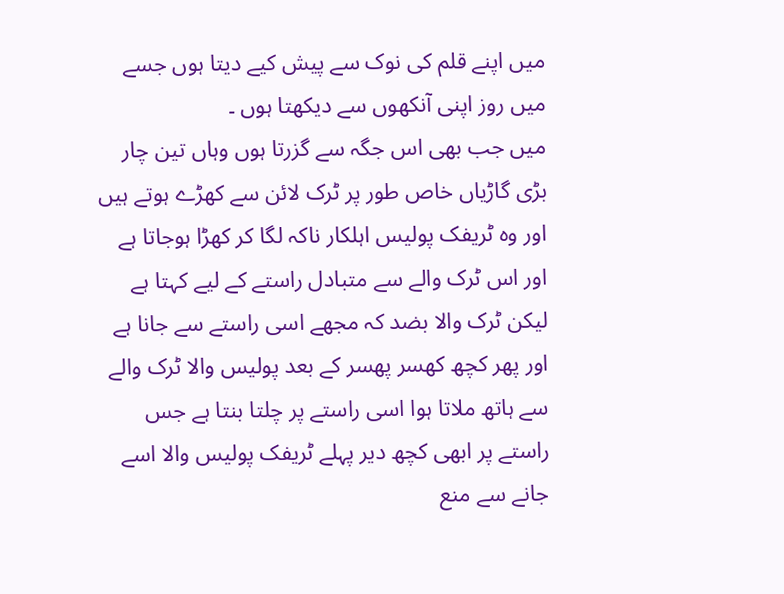میں اپنے قلم کی نوک سے پیش کیے دیتا ہوں جسے میں روز اپنی آنکھوں سے دیکھتا ہوں ۔
میں جب بھی اس جگہ سے گزرتا ہوں وہاں تین چار بڑی گاڑیاں خاص طور پر ٹرک لائن سے کھڑے ہوتے ہیں اور وہ ٹریفک پولیس اہلکار ناکہ لگا کر کھڑا ہوجاتا ہے اور اس ٹرک والے سے متبادل راستے کے لیے کہتا ہے لیکن ٹرک والا بضد کہ مجھے اسی راستے سے جانا ہے اور پھر کچھ کھسر پھسر کے بعد پولیس والا ٹرک والے سے ہاتھ ملاتا ہوا اسی راستے پر چلتا بنتا ہے جس راستے پر ابھی کچھ دیر پہلے ٹریفک پولیس والا اسے جانے سے منع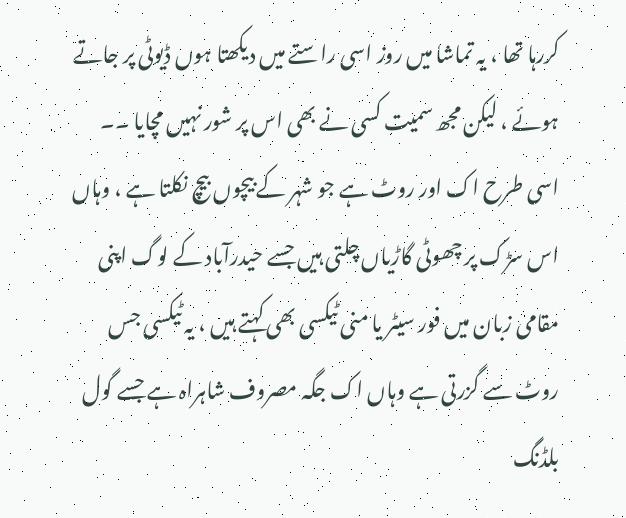کررہا تھا ، یہ تماشا میں روز اسی راستے میں دیکھتا ہوں ڈیوٹی پر جاتے ہوئے ، لیکن مجھ سمیت کسی نے بھی اس پر شور نہیں مچایا ۔۔
اسی طرح اک اور روٹ ہے جو شہر کے بیچوں بیچ نکلتا ہے ، وہاں اس سڑک پر چھوٹی گاڑیاں چلتی ہیں جسے حیدرآباد کے لوگ اپنی مقامی زبان میں فور سیٹر یا منی ٹیکسی بھی کہتے ہیں ، یہ ٹیکسی جس روٹ سے گزرتی ہے وہاں اک جگہ مصروف شاہراہ ہے جسے گول بلڈنگ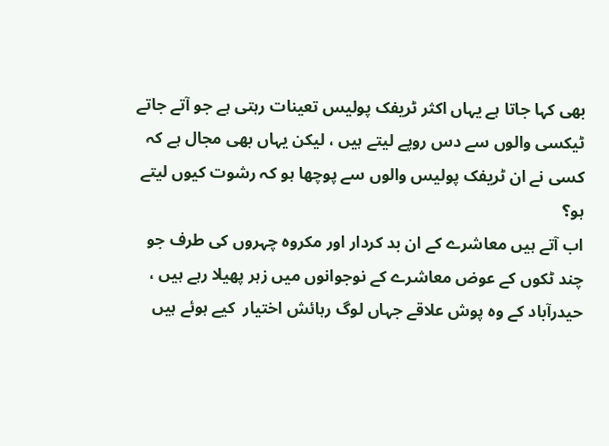بھی کہا جاتا ہے یہاں اکثر ٹریفک پولیس تعینات رہتی ہے جو آتے جاتے ٹیکسی والوں سے دس روپے لیتے ہیں ، لیکن یہاں بھی مجال ہے کہ کسی نے ان ٹریفک پولیس والوں سے پوچھا ہو کہ رشوت کیوں لیتے ہو؟
اب آتے ہیں معاشرے کے ان بد کردار اور مکروہ چہروں کی طرف جو چند ٹکوں کے عوض معاشرے کے نوجوانوں میں زہر پھیلا رہے ہیں ،
حیدرآباد کے وہ پوش علاقے جہاں لوگ رہائش اختیار  کیے ہوئے ہیں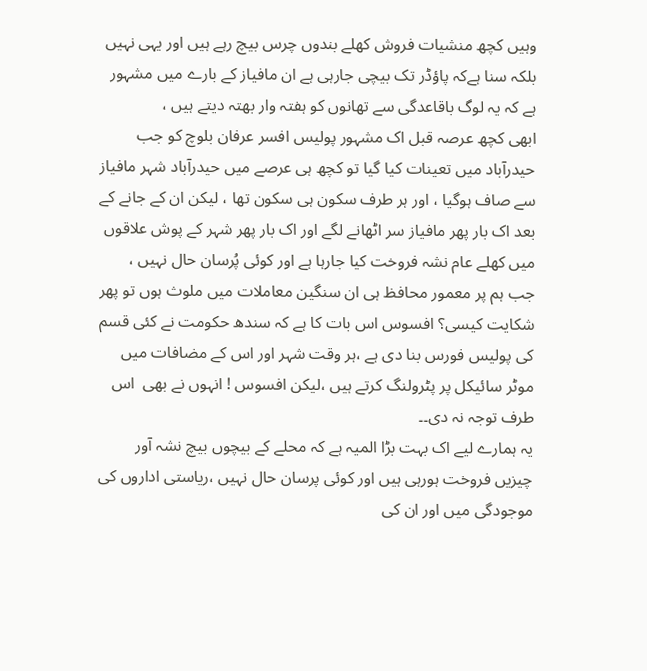وہیں کچھ منشیات فروش کھلے بندوں چرس بیچ رہے ہیں اور یہی نہیں بلکہ سنا ہےکہ پاؤڈر تک بیچی جارہی ہے ان مافیاز کے بارے میں مشہور ہے کہ یہ لوگ باقاعدگی سے تھانوں کو ہفتہ وار بھتہ دیتے ہیں ،
ابھی کچھ عرصہ قبل اک مشہور پولیس افسر عرفان بلوچ کو جب حیدرآباد میں تعینات کیا گیا تو کچھ ہی عرصے میں حیدرآباد شہر مافیاز سے صاف ہوگیا ، اور ہر طرف سکون ہی سکون تھا ، لیکن ان کے جانے کے بعد اک بار پھر مافیاز سر اٹھانے لگے اور اک بار پھر شہر کے پوش علاقوں میں کھلے عام نشہ فروخت کیا جارہا ہے اور کوئی پُرسان حال نہیں ،
جب ہم پر معمور محافظ ہی ان سنگین معاملات میں ملوث ہوں تو پھر شکایت کیسی؟ افسوس اس بات کا ہے کہ سندھ حکومت نے کئی قسم کی پولیس فورس بنا دی ہے ،ہر وقت شہر اور اس کے مضافات میں موٹر سائیکل پر پٹرولنگ کرتے ہیں ،لیکن افسوس ! انہوں نے بھی  اس طرف توجہ نہ دی۔۔
یہ ہمارے لیے اک بہت بڑا المیہ ہے کہ محلے کے بیچوں بیچ نشہ آور چیزیں فروخت ہورہی ہیں اور کوئی پرسان حال نہیں ،ریاستی اداروں کی موجودگی میں اور ان کی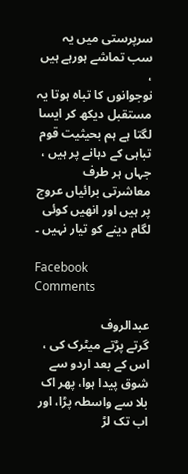سرپرستی میں یہ سب تماشے ہورہے ہیں ،
نوجوانوں کا تباہ ہوتا یہ مستقبل دیکھ کر ایسا لگتا ہے ہم بحیثیت قوم تباہی کے دہانے پر ہیں ، جہاں ہر طرف معاشرتی برائیاں عروج پر ہیں اور انھیں کوئی لگام دینے کو تیار نہیں ۔

Facebook Comments

عبدالروف
گرتے پڑتے میٹرک کی ، اس کے بعد اردو سے شوق پیدا ہوا، پھر اک بلا سے واسطہ پڑا، اور اب تک لڑ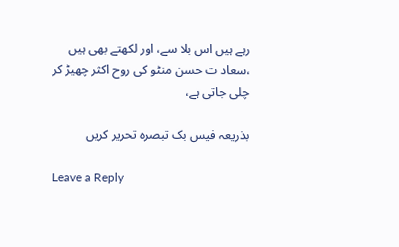رہے ہیں اس بلا سے، اور لکھتے بھی ہیں ،سعاد ت حسن منٹو کی روح اکثر چھیڑ کر چلی جاتی ہے،

بذریعہ فیس بک تبصرہ تحریر کریں

Leave a Reply